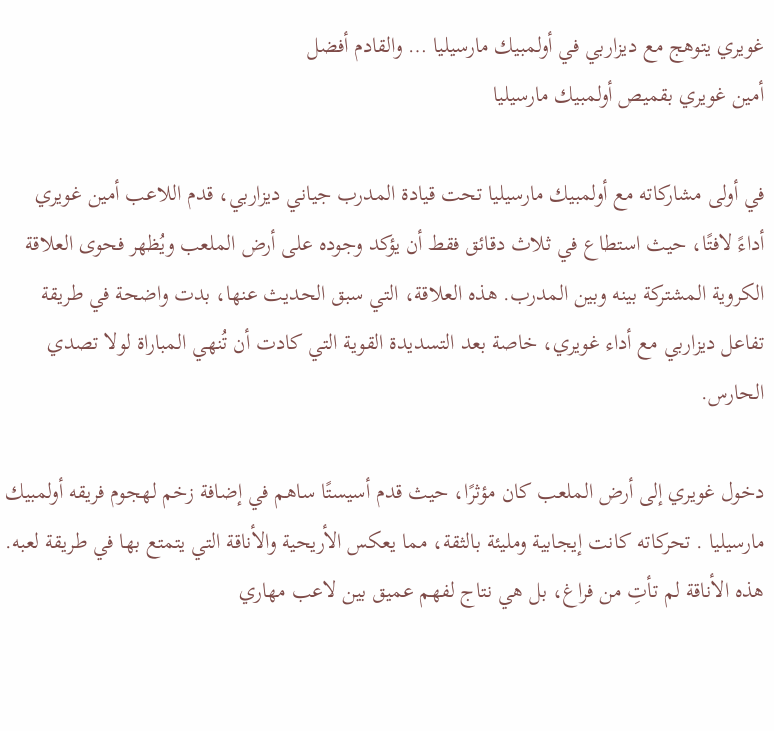غويري يتوهج مع ديزاربي في أولمبيك مارسيليا … والقادم أفضل
أمين غويري بقميص أولمبيك مارسيليا

في أولى مشاركاته مع أولمبيك مارسيليا تحت قيادة المدرب جياني ديزاربي، قدم اللاعب أمين غويري أداءً لافتًا، حيث استطاع في ثلاث دقائق فقط أن يؤكد وجوده على أرض الملعب ويُظهر فحوى العلاقة الكروية المشتركة بينه وبين المدرب. هذه العلاقة، التي سبق الحديث عنها، بدت واضحة في طريقة تفاعل ديزاربي مع أداء غويري، خاصة بعد التسديدة القوية التي كادت أن تُنهي المباراة لولا تصدي الحارس.

دخول غويري إلى أرض الملعب كان مؤثرًا، حيث قدم أسيستًا ساهم في إضافة زخم لهجوم فريقه أولمبيك مارسيليا . تحركاته كانت إيجابية ومليئة بالثقة، مما يعكس الأريحية والأناقة التي يتمتع بها في طريقة لعبه. هذه الأناقة لم تأتِ من فراغ، بل هي نتاج لفهم عميق بين لاعب مهاري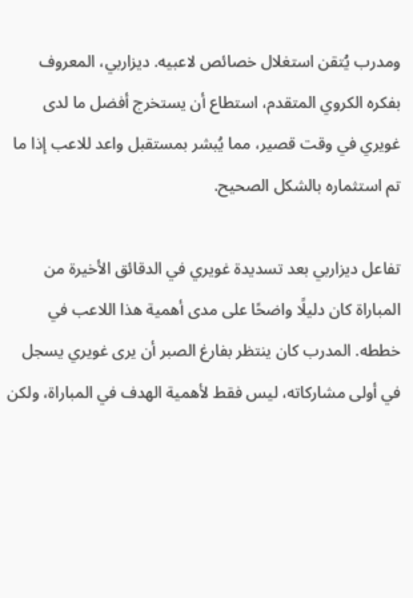ومدرب يُتقن استغلال خصائص لاعبيه. ديزاربي، المعروف بفكره الكروي المتقدم، استطاع أن يستخرج أفضل ما لدى غويري في وقت قصير، مما يُبشر بمستقبل واعد للاعب إذا ما تم استثماره بالشكل الصحيح.

تفاعل ديزاربي بعد تسديدة غويري في الدقائق الأخيرة من المباراة كان دليلًا واضحًا على مدى أهمية هذا اللاعب في خططه. المدرب كان ينتظر بفارغ الصبر أن يرى غويري يسجل في أولى مشاركاته، ليس فقط لأهمية الهدف في المباراة، ولكن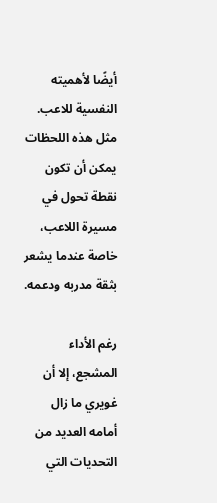أيضًا لأهميته النفسية للاعب. مثل هذه اللحظات يمكن أن تكون نقطة تحول في مسيرة اللاعب، خاصة عندما يشعر بثقة مدربه ودعمه.

رغم الأداء المشجع، إلا أن غويري ما زال أمامه العديد من التحديات التي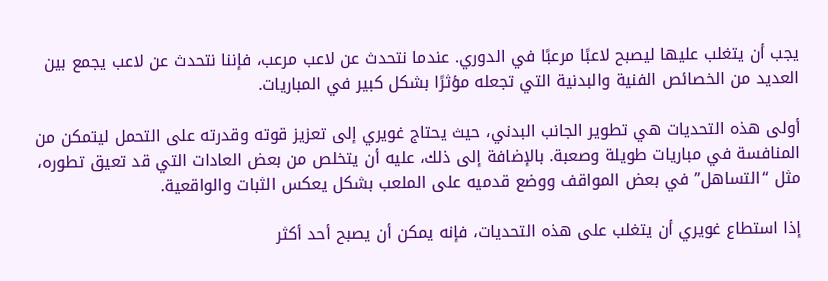يجب أن يتغلب عليها ليصبح لاعبًا مرعبًا في الدوري. عندما نتحدث عن لاعب مرعب، فإننا نتحدث عن لاعب يجمع بين العديد من الخصائص الفنية والبدنية التي تجعله مؤثرًا بشكل كبير في المباريات.

أولى هذه التحديات هي تطوير الجانب البدني، حيث يحتاج غويري إلى تعزيز قوته وقدرته على التحمل ليتمكن من المنافسة في مباريات طويلة وصعبة. بالإضافة إلى ذلك، عليه أن يتخلص من بعض العادات التي قد تعيق تطوره، مثل “التساهل” في بعض المواقف ووضع قدميه على الملعب بشكل يعكس الثبات والواقعية.

إذا استطاع غويري أن يتغلب على هذه التحديات، فإنه يمكن أن يصبح أحد أكثر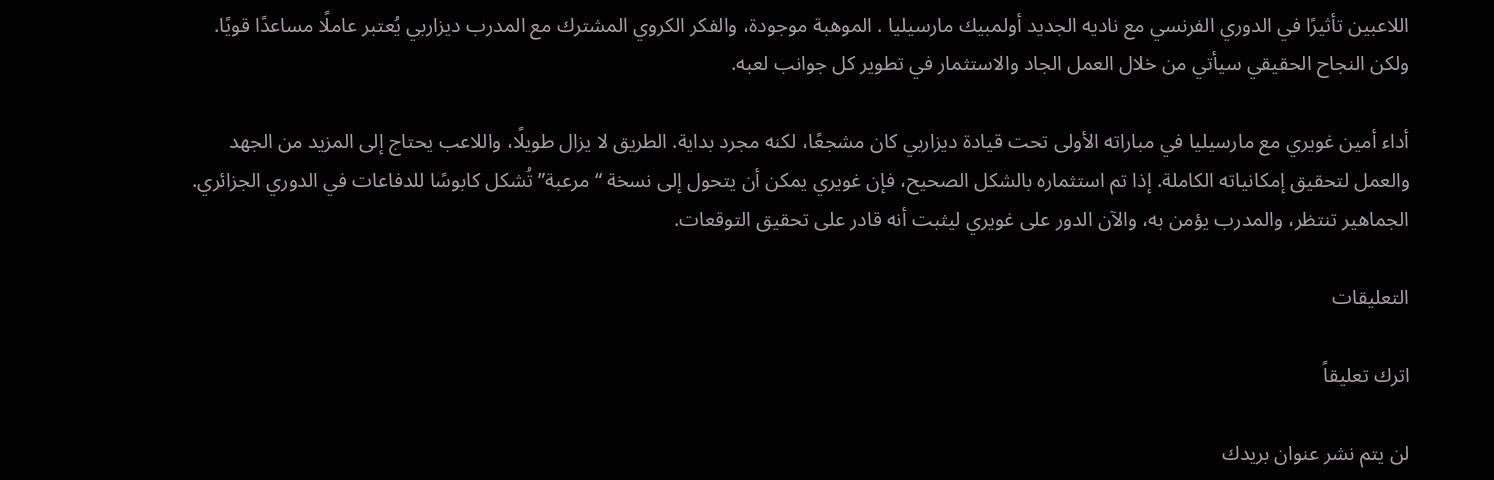اللاعبين تأثيرًا في الدوري الفرنسي مع ناديه الجديد أولمبيك مارسيليا . الموهبة موجودة، والفكر الكروي المشترك مع المدرب ديزاربي يُعتبر عاملًا مساعدًا قويًا. ولكن النجاح الحقيقي سيأتي من خلال العمل الجاد والاستثمار في تطوير كل جوانب لعبه.

أداء أمين غويري مع مارسيليا في مباراته الأولى تحت قيادة ديزاربي كان مشجعًا، لكنه مجرد بداية. الطريق لا يزال طويلًا، واللاعب يحتاج إلى المزيد من الجهد والعمل لتحقيق إمكانياته الكاملة. إذا تم استثماره بالشكل الصحيح، فإن غويري يمكن أن يتحول إلى نسخة “مرعبة” تُشكل كابوسًا للدفاعات في الدوري الجزائري. الجماهير تنتظر، والمدرب يؤمن به، والآن الدور على غويري ليثبت أنه قادر على تحقيق التوقعات.

التعليقات

اترك تعليقاً

لن يتم نشر عنوان بريدك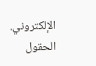الإلكتروني. الحقول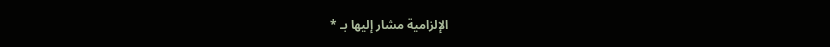الإلزامية مشار إليها بـ *